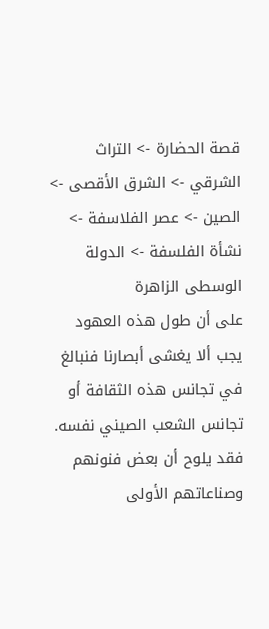قصة الحضارة -> التراث الشرقي -> الشرق الأقصى -> الصين -> عصر الفلاسفة -> نشأة الفلسفة -> الدولة الوسطى الزاهرة
على أن طول هذه العهود يجب ألا يغشى أبصارنا فنبالغ في تجانس هذه الثقافة أو تجانس الشعب الصيني نفسه. فقد يلوح أن بعض فنونهم وصناعاتهم الأولى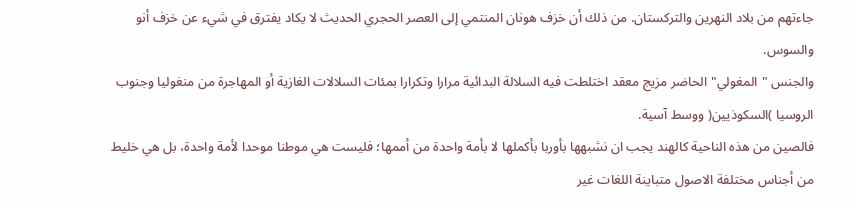جاءتهم من بلاد النهرين والتركستان. من ذلك أن خزف هونان المنتمي إلى العصر الحجري الحديث لا يكاد يفترق في شيء عن خزف أنو والسوس.
والجنس "المغولي" الحاضر مزيج معقد اختلطت فيه السلالة البدائية مرارا وتكرارا بمئات السلالات الغازية أو المهاجرة من منغوليا وجنوب الروسيا )السكوذيين( ووسط آسية.
فالصين من هذه الناحية كالهند يجب ان نشبهها بأوربا بأكملها لا بأمة واحدة من أممها؛ فليست هي موطنا موحدا لأمة واحدة، بل هي خليط من أجناس مختلفة الاصول متباينة اللغات غير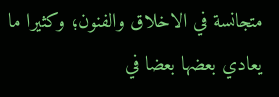متجانسة في الاخلاق والفنون؛ وكثيرا ما يعادي بعضها بعضا في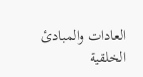العادات والمبادئ الخلقية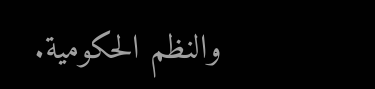والنظم الحكومية.